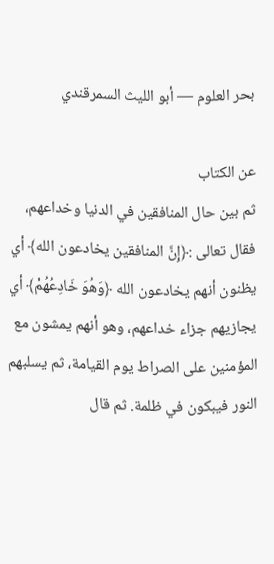بحر العلوم — أبو الليث السمرقندي

عن الكتاب
ثم بين حال المنافقين في الدنيا وخداعهم، فقال تعالى :﴿إِنَّ المنافقين يخادعون الله﴾ أي يظنون أنهم يخادعون الله ﴿وَهُوَ خَادِعُهُمْ﴾ أي يجازيهم جزاء خداعهم، وهو أنهم يمشون مع المؤمنين على الصراط يوم القيامة، ثم يسلبهم النور فيبكون في ظلمة. ثم قال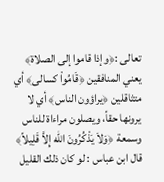تعالى :﴿وإذا قاموا إلى الصلاة﴾ يعني المنافقين ﴿قَامُواْ كسالى﴾ أي متثاقلين ﴿يراؤون الناس﴾ أي لا يرونها حقاً، ويصلون مراءاة للناس وسمعة ﴿وَلاَ يَذْكُرُونَ الله إِلاَّ قَلِيلاً﴾ قال ابن عباس : لو كان ذلك القليل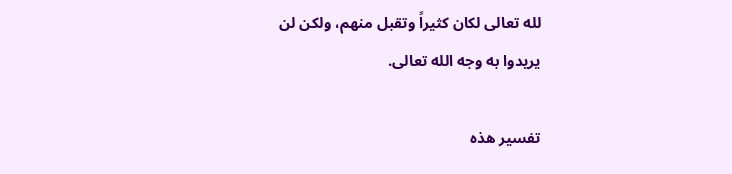لله تعالى لكان كثيراً وتقبل منهم، ولكن لن يريدوا به وجه الله تعالى.

تفسير هذه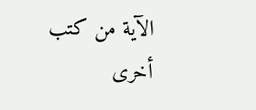الآية من كتب أخرى